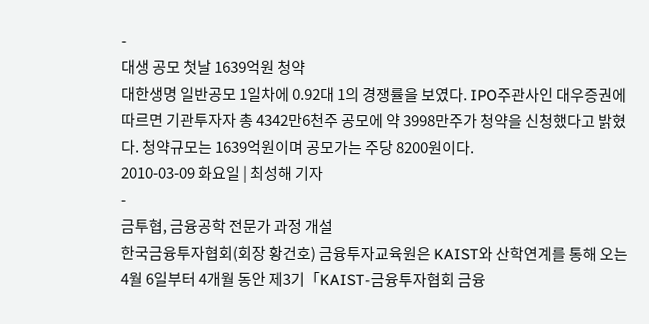-
대생 공모 첫날 1639억원 청약
대한생명 일반공모 1일차에 0.92대 1의 경쟁률을 보였다. IPO주관사인 대우증권에 따르면 기관투자자 총 4342만6천주 공모에 약 3998만주가 청약을 신청했다고 밝혔다. 청약규모는 1639억원이며 공모가는 주당 8200원이다.
2010-03-09 화요일 | 최성해 기자
-
금투협, 금융공학 전문가 과정 개설
한국금융투자협회(회장 황건호) 금융투자교육원은 KAIST와 산학연계를 통해 오는 4월 6일부터 4개월 동안 제3기「KAIST-금융투자협회 금융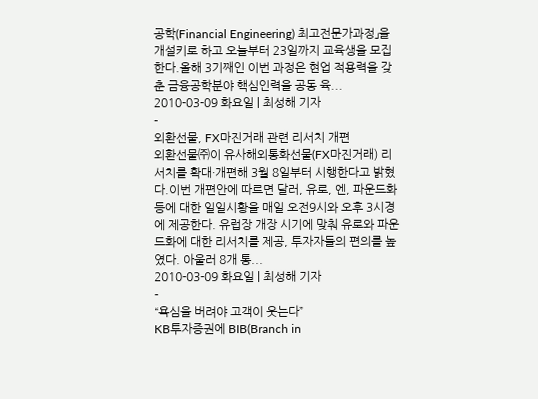공학(Financial Engineering) 최고전문가과정」을 개설키로 하고 오늘부터 23일까지 교육생을 모집한다.올해 3기째인 이번 과정은 현업 적용력을 갖춘 금융공학분야 핵심인력을 공동 육...
2010-03-09 화요일 | 최성해 기자
-
외환선물, FX마진거래 관련 리서치 개편
외환선물㈜이 유사해외통화선물(FX마진거래) 리서치를 확대·개편해 3월 8일부터 시행한다고 밝혔다.이번 개편안에 따르면 달러, 유로, 엔, 파운드화 등에 대한 일일시황을 매일 오전9시와 오후 3시경에 제공한다. 유럽장 개장 시기에 맞춰 유로와 파운드화에 대한 리서치를 제공, 투자자들의 편의를 높였다. 아울러 8개 통...
2010-03-09 화요일 | 최성해 기자
-
“욕심을 버려야 고객이 웃는다”
KB투자증권에 BIB(Branch in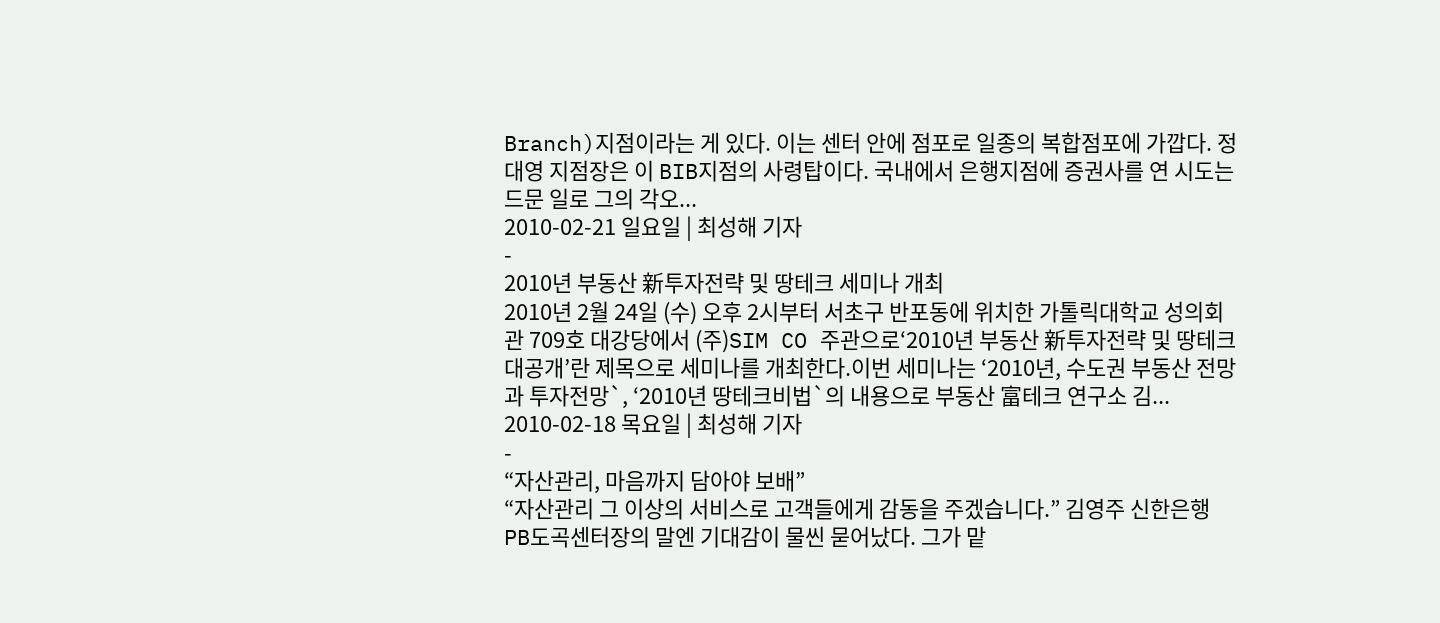Branch)지점이라는 게 있다. 이는 센터 안에 점포로 일종의 복합점포에 가깝다. 정대영 지점장은 이 BIB지점의 사령탑이다. 국내에서 은행지점에 증권사를 연 시도는 드문 일로 그의 각오...
2010-02-21 일요일 | 최성해 기자
-
2010년 부동산 新투자전략 및 땅테크 세미나 개최
2010년 2월 24일 (수) 오후 2시부터 서초구 반포동에 위치한 가톨릭대학교 성의회관 709호 대강당에서 (주)SIM CO 주관으로‘2010년 부동산 新투자전략 및 땅테크 대공개’란 제목으로 세미나를 개최한다.이번 세미나는 ‘2010년, 수도권 부동산 전망과 투자전망`, ‘2010년 땅테크비법`의 내용으로 부동산 富테크 연구소 김...
2010-02-18 목요일 | 최성해 기자
-
“자산관리, 마음까지 담아야 보배”
“자산관리 그 이상의 서비스로 고객들에게 감동을 주겠습니다.” 김영주 신한은행 PB도곡센터장의 말엔 기대감이 물씬 묻어났다. 그가 맡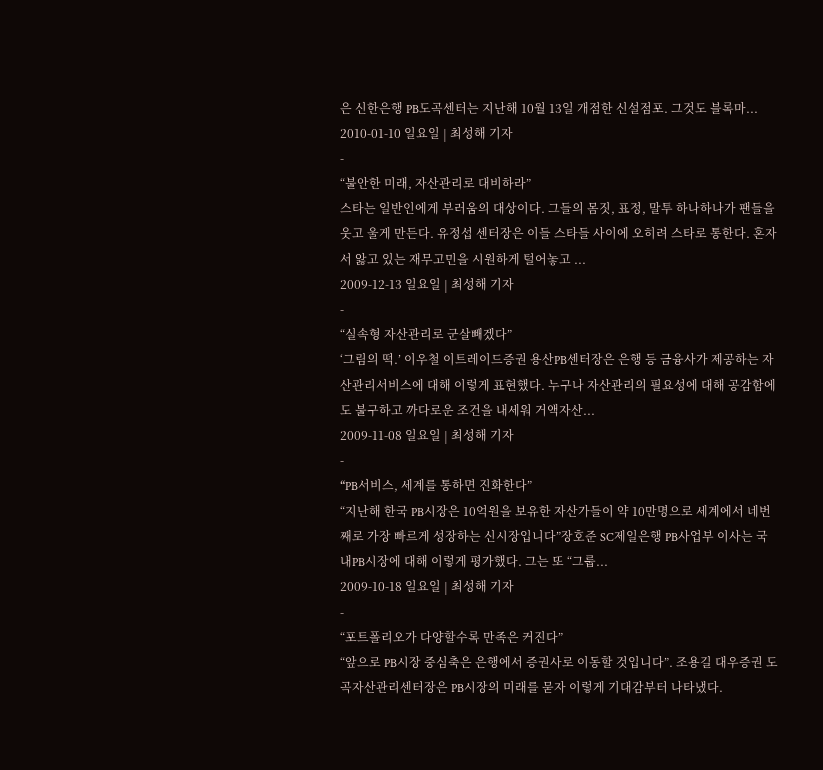은 신한은행 PB도곡센터는 지난해 10월 13일 개점한 신설점포. 그것도 블록마...
2010-01-10 일요일 | 최성해 기자
-
“불안한 미래, 자산관리로 대비하라”
스타는 일반인에게 부러움의 대상이다. 그들의 몸짓, 표정, 말투 하나하나가 팬들을 웃고 울게 만든다. 유정섭 센터장은 이들 스타들 사이에 오히려 스타로 통한다. 혼자서 앓고 있는 재무고민을 시원하게 털어놓고 ...
2009-12-13 일요일 | 최성해 기자
-
“실속형 자산관리로 군살빼겠다”
‘그림의 떡.’ 이우철 이트레이드증권 용산PB센터장은 은행 등 금융사가 제공하는 자산관리서비스에 대해 이렇게 표현했다. 누구나 자산관리의 필요성에 대해 공감함에도 불구하고 까다로운 조건을 내세워 거액자산...
2009-11-08 일요일 | 최성해 기자
-
“PB서비스, 세계를 통하면 진화한다”
“지난해 한국 PB시장은 10억원을 보유한 자산가들이 약 10만명으로 세계에서 네번째로 가장 빠르게 성장하는 신시장입니다”장호준 SC제일은행 PB사업부 이사는 국내PB시장에 대해 이렇게 평가했다. 그는 또 “그룹...
2009-10-18 일요일 | 최성해 기자
-
“포트폴리오가 다양할수록 만족은 커진다”
“앞으로 PB시장 중심축은 은행에서 증권사로 이동할 것입니다”. 조용길 대우증권 도곡자산관리센터장은 PB시장의 미래를 묻자 이렇게 기대감부터 나타냈다.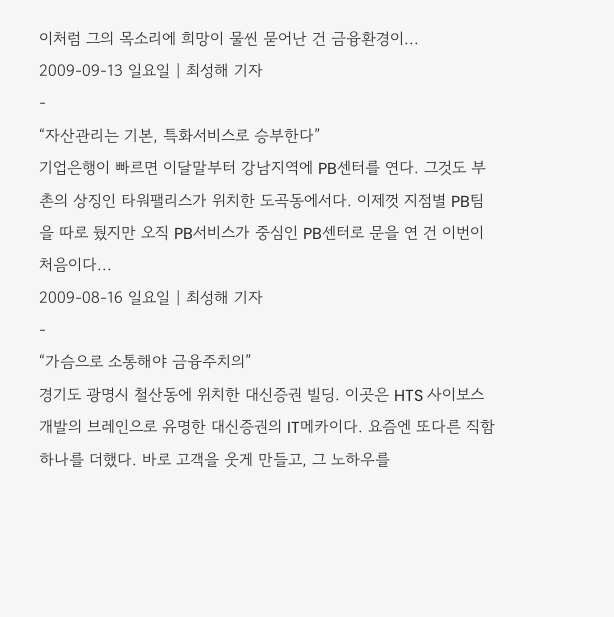이처럼 그의 목소리에 희망이 물씬 묻어난 건 금융환경이...
2009-09-13 일요일 | 최성해 기자
-
“자산관리는 기본, 특화서비스로 승부한다”
기업은행이 빠르면 이달말부터 강남지역에 PB센터를 연다. 그것도 부촌의 상징인 타워팰리스가 위치한 도곡동에서다. 이제껏 지점별 PB팀을 따로 뒀지만 오직 PB서비스가 중심인 PB센터로 문을 연 건 이번이 처음이다...
2009-08-16 일요일 | 최성해 기자
-
“가슴으로 소통해야 금융주치의”
경기도 광명시 철산동에 위치한 대신증권 빌딩. 이곳은 HTS 사이보스 개발의 브레인으로 유명한 대신증권의 IT메카이다. 요즘엔 또다른 직함 하나를 더했다. 바로 고객을 웃게 만들고, 그 노하우를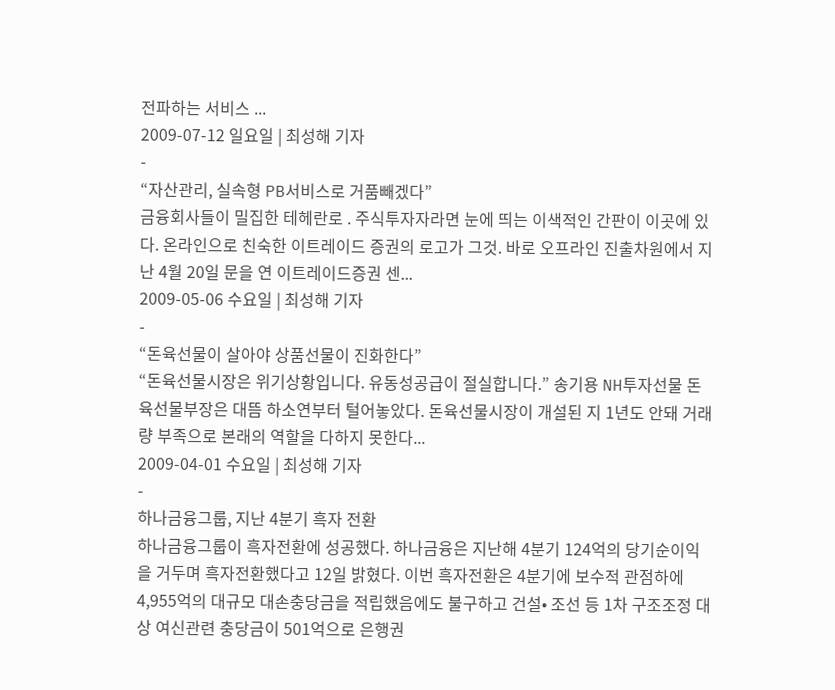전파하는 서비스 ...
2009-07-12 일요일 | 최성해 기자
-
“자산관리, 실속형 PB서비스로 거품빼겠다”
금융회사들이 밀집한 테헤란로 . 주식투자자라면 눈에 띄는 이색적인 간판이 이곳에 있다. 온라인으로 친숙한 이트레이드 증권의 로고가 그것. 바로 오프라인 진출차원에서 지난 4월 20일 문을 연 이트레이드증권 센...
2009-05-06 수요일 | 최성해 기자
-
“돈육선물이 살아야 상품선물이 진화한다”
“돈육선물시장은 위기상황입니다. 유동성공급이 절실합니다.” 송기용 NH투자선물 돈육선물부장은 대뜸 하소연부터 털어놓았다. 돈육선물시장이 개설된 지 1년도 안돼 거래량 부족으로 본래의 역할을 다하지 못한다...
2009-04-01 수요일 | 최성해 기자
-
하나금융그룹, 지난 4분기 흑자 전환
하나금융그룹이 흑자전환에 성공했다. 하나금융은 지난해 4분기 124억의 당기순이익을 거두며 흑자전환했다고 12일 밝혔다. 이번 흑자전환은 4분기에 보수적 관점하에 4,955억의 대규모 대손충당금을 적립했음에도 불구하고 건설• 조선 등 1차 구조조정 대상 여신관련 충당금이 501억으로 은행권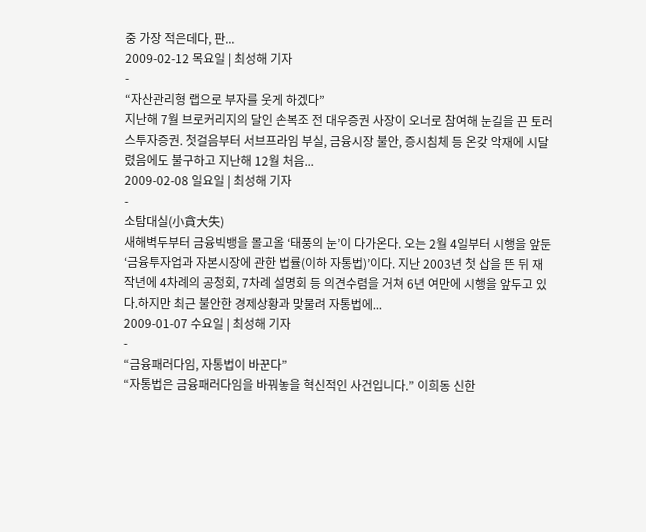중 가장 적은데다, 판...
2009-02-12 목요일 | 최성해 기자
-
“자산관리형 랩으로 부자를 웃게 하겠다”
지난해 7월 브로커리지의 달인 손복조 전 대우증권 사장이 오너로 참여해 눈길을 끈 토러스투자증권. 첫걸음부터 서브프라임 부실, 금융시장 불안, 증시침체 등 온갖 악재에 시달렸음에도 불구하고 지난해 12월 처음...
2009-02-08 일요일 | 최성해 기자
-
소탐대실(小貪大失)
새해벽두부터 금융빅뱅을 몰고올 ‘태풍의 눈’이 다가온다. 오는 2월 4일부터 시행을 앞둔 ‘금융투자업과 자본시장에 관한 법률(이하 자통법)’이다. 지난 2003년 첫 삽을 뜬 뒤 재작년에 4차례의 공청회, 7차례 설명회 등 의견수렴을 거쳐 6년 여만에 시행을 앞두고 있다.하지만 최근 불안한 경제상황과 맞물려 자통법에...
2009-01-07 수요일 | 최성해 기자
-
“금융패러다임, 자통법이 바꾼다”
“자통법은 금융패러다임을 바꿔놓을 혁신적인 사건입니다.” 이희동 신한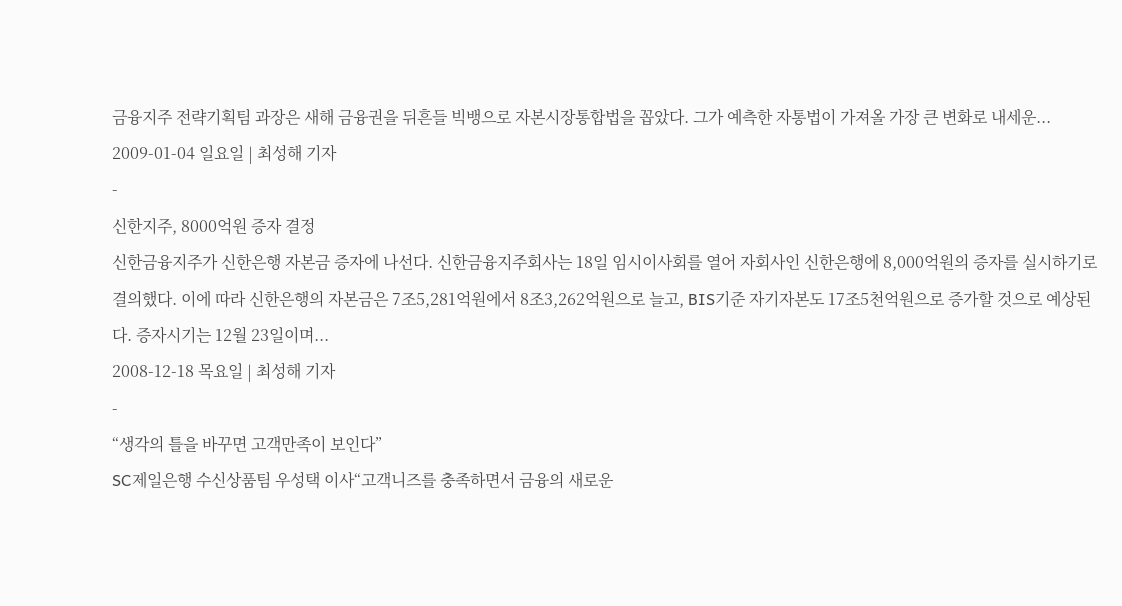금융지주 전략기획팀 과장은 새해 금융권을 뒤흔들 빅뱅으로 자본시장통합법을 꼽았다. 그가 예측한 자통법이 가져올 가장 큰 변화로 내세운...
2009-01-04 일요일 | 최성해 기자
-
신한지주, 8000억원 증자 결정
신한금융지주가 신한은행 자본금 증자에 나선다. 신한금융지주회사는 18일 임시이사회를 열어 자회사인 신한은행에 8,000억원의 증자를 실시하기로 결의했다. 이에 따라 신한은행의 자본금은 7조5,281억원에서 8조3,262억원으로 늘고, BIS기준 자기자본도 17조5천억원으로 증가할 것으로 예상된다. 증자시기는 12월 23일이며...
2008-12-18 목요일 | 최성해 기자
-
“생각의 틀을 바꾸면 고객만족이 보인다”
SC제일은행 수신상품팀 우성택 이사“고객니즈를 충족하면서 금융의 새로운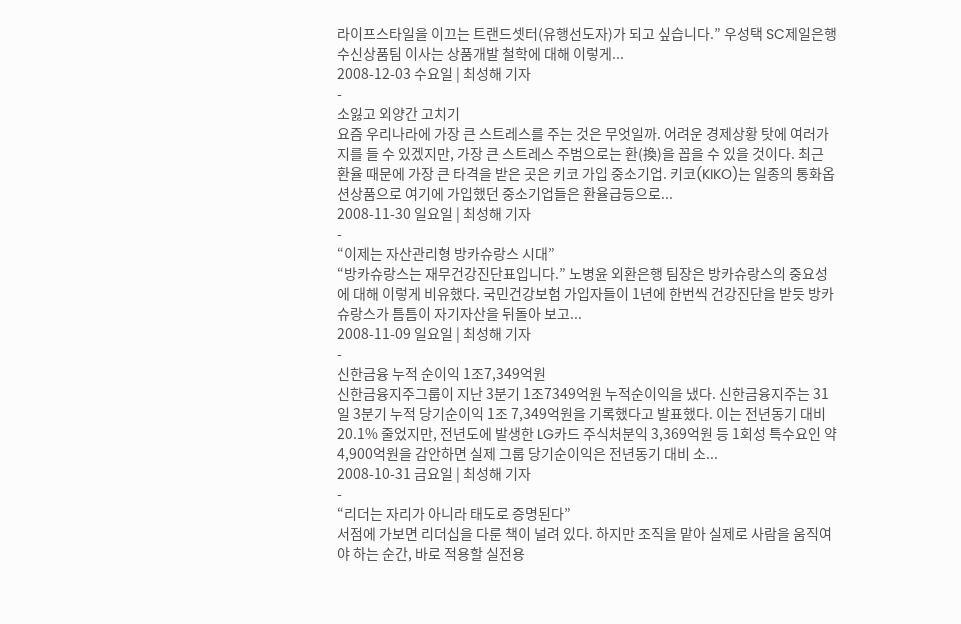라이프스타일을 이끄는 트랜드셋터(유행선도자)가 되고 싶습니다.” 우성택 SC제일은행 수신상품팀 이사는 상품개발 철학에 대해 이렇게...
2008-12-03 수요일 | 최성해 기자
-
소잃고 외양간 고치기
요즘 우리나라에 가장 큰 스트레스를 주는 것은 무엇일까. 어려운 경제상황 탓에 여러가지를 들 수 있겠지만, 가장 큰 스트레스 주범으로는 환(換)을 꼽을 수 있을 것이다. 최근 환율 때문에 가장 큰 타격을 받은 곳은 키코 가입 중소기업. 키코(KIKO)는 일종의 통화옵션상품으로 여기에 가입했던 중소기업들은 환율급등으로...
2008-11-30 일요일 | 최성해 기자
-
“이제는 자산관리형 방카슈랑스 시대”
“방카슈랑스는 재무건강진단표입니다.” 노병윤 외환은행 팀장은 방카슈랑스의 중요성에 대해 이렇게 비유했다. 국민건강보험 가입자들이 1년에 한번씩 건강진단을 받듯 방카슈랑스가 틈틈이 자기자산을 뒤돌아 보고...
2008-11-09 일요일 | 최성해 기자
-
신한금융 누적 순이익 1조7,349억원
신한금융지주그룹이 지난 3분기 1조7349억원 누적순이익을 냈다. 신한금융지주는 31일 3분기 누적 당기순이익 1조 7,349억원을 기록했다고 발표했다. 이는 전년동기 대비 20.1% 줄었지만, 전년도에 발생한 LG카드 주식처분익 3,369억원 등 1회성 특수요인 약 4,900억원을 감안하면 실제 그룹 당기순이익은 전년동기 대비 소...
2008-10-31 금요일 | 최성해 기자
-
“리더는 자리가 아니라 태도로 증명된다”
서점에 가보면 리더십을 다룬 책이 널려 있다. 하지만 조직을 맡아 실제로 사람을 움직여야 하는 순간, 바로 적용할 실전용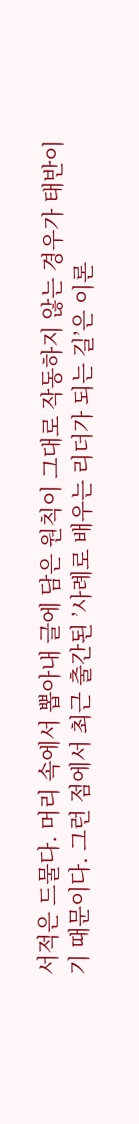서적은 드물다. 머리 속에서 뽑아내 글에 담은 원칙이 그대로 작동하지 않는 경우가 태반이기 때문이다. 그런 점에서 최근 출간된 ’사례로 배우는 리더가 되는 길’은 이론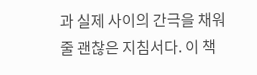과 실제 사이의 간극을 채워줄 괜찮은 지침서다. 이 책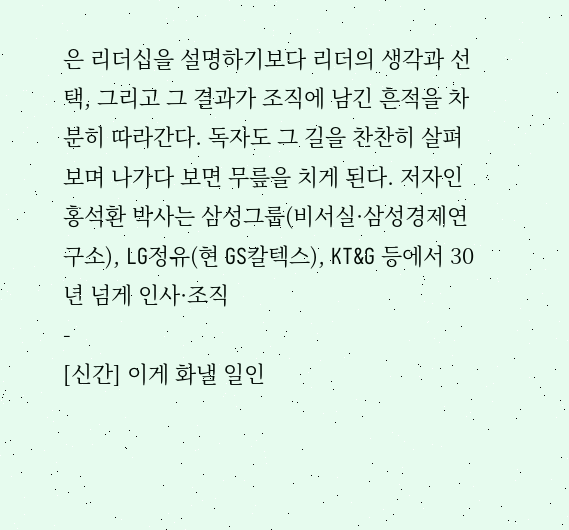은 리더십을 설명하기보다 리더의 생각과 선택, 그리고 그 결과가 조직에 남긴 흔적을 차분히 따라간다. 독자도 그 길을 찬찬히 살펴보며 나가다 보면 무릎을 치게 된다. 저자인 홍석환 박사는 삼성그룹(비서실·삼성경제연구소), LG정유(현 GS칼텍스), KT&G 등에서 30년 넘게 인사·조직
-
[신간] 이게 화낼 일인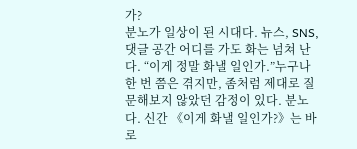가?
분노가 일상이 된 시대다. 뉴스, SNS, 댓글 공간 어디를 가도 화는 넘쳐 난다. “이게 정말 화낼 일인가.”누구나 한 번 쯤은 겪지만, 좀처럼 제대로 질문해보지 않았던 감정이 있다. 분노다. 신간 《이게 화낼 일인가?》는 바로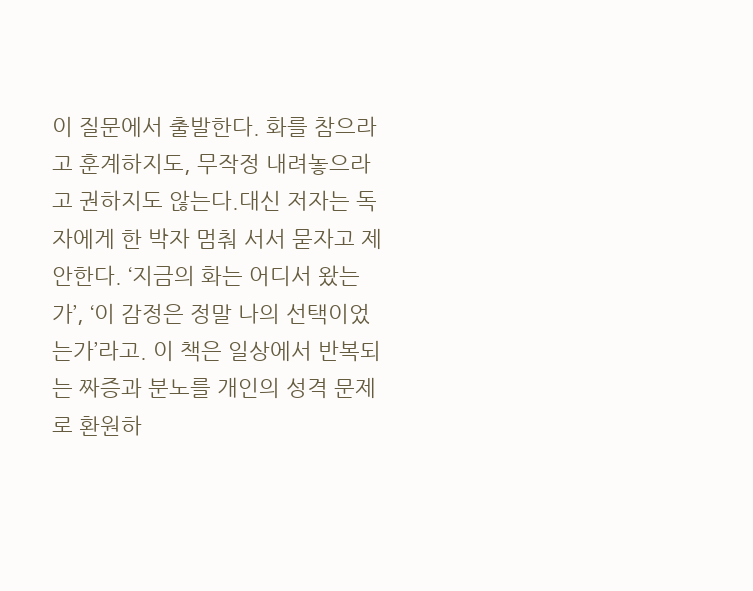이 질문에서 출발한다. 화를 참으라고 훈계하지도, 무작정 내려놓으라고 권하지도 않는다.대신 저자는 독자에게 한 박자 멈춰 서서 묻자고 제안한다. ‘지금의 화는 어디서 왔는가’, ‘이 감정은 정말 나의 선택이었는가’라고. 이 책은 일상에서 반복되는 짜증과 분노를 개인의 성격 문제로 환원하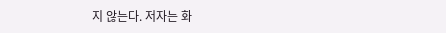지 않는다. 저자는 화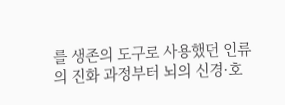를 생존의 도구로 사용했던 인류의 진화 과정부터 뇌의 신경·호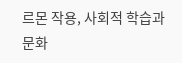르몬 작용, 사회적 학습과 문화